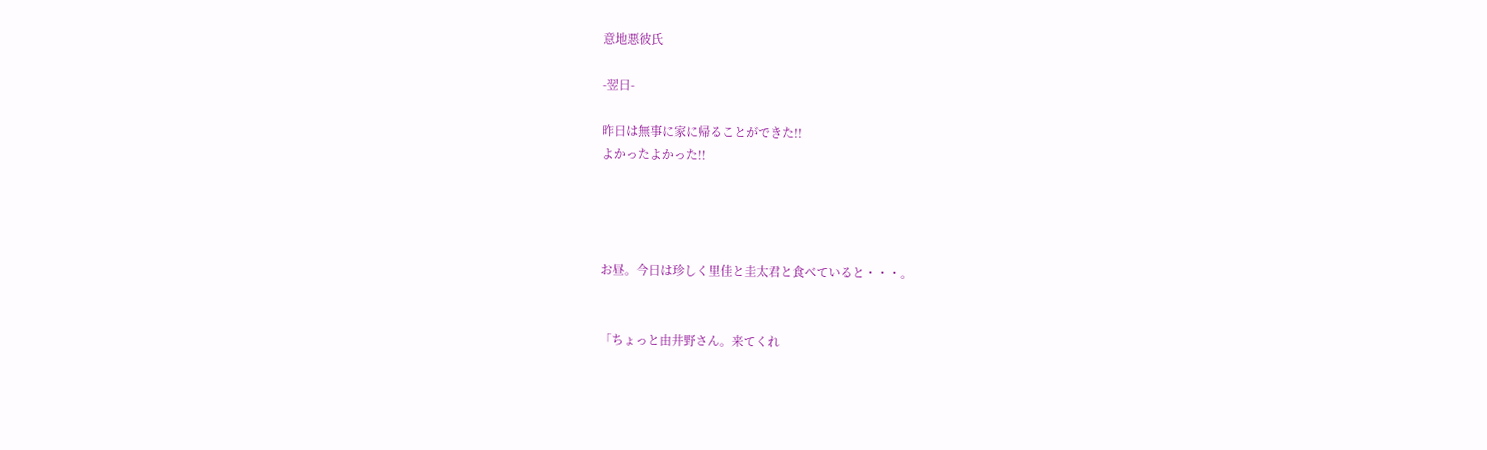意地悪彼氏

-翌日-

昨日は無事に家に帰ることができた!!
よかったよかった!!




お昼。今日は珍しく里佳と圭太君と食べていると・・・。


「ちょっと由井野さん。来てくれ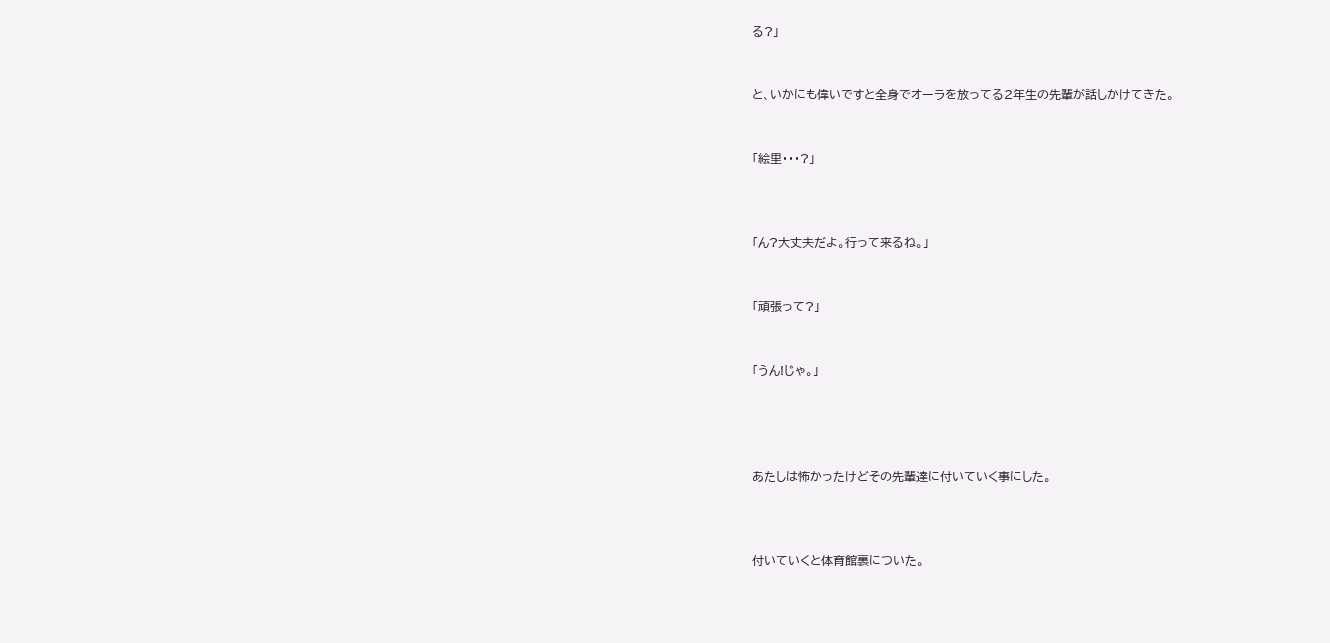る?」


と、いかにも偉いですと全身でオーラを放ってる2年生の先輩が話しかけてきた。


「絵里・・・?」



「ん?大丈夫だよ。行って来るね。」


「頑張って?」


「うん!じゃ。」




あたしは怖かったけどその先輩達に付いていく事にした。



付いていくと体育館裏についた。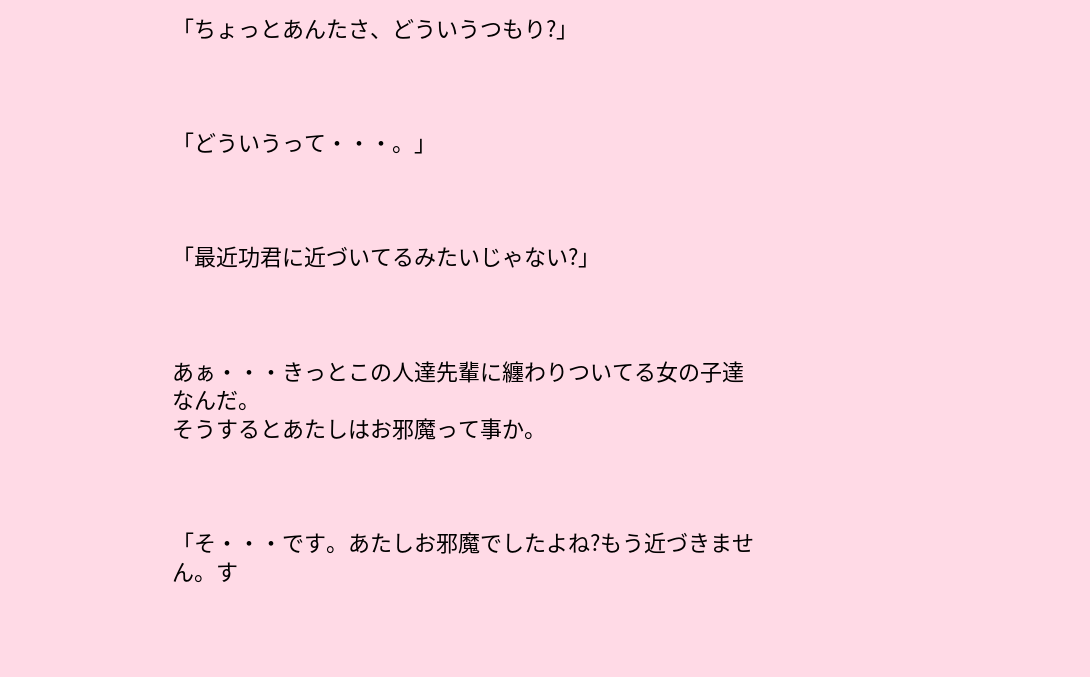「ちょっとあんたさ、どういうつもり?」



「どういうって・・・。」



「最近功君に近づいてるみたいじゃない?」



あぁ・・・きっとこの人達先輩に纏わりついてる女の子達なんだ。
そうするとあたしはお邪魔って事か。



「そ・・・です。あたしお邪魔でしたよね?もう近づきません。す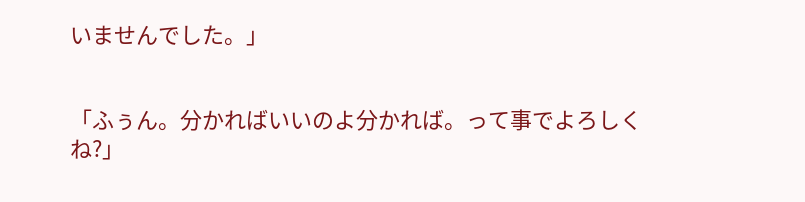いませんでした。」


「ふぅん。分かればいいのよ分かれば。って事でよろしくね?」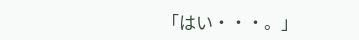「はい・・・。」